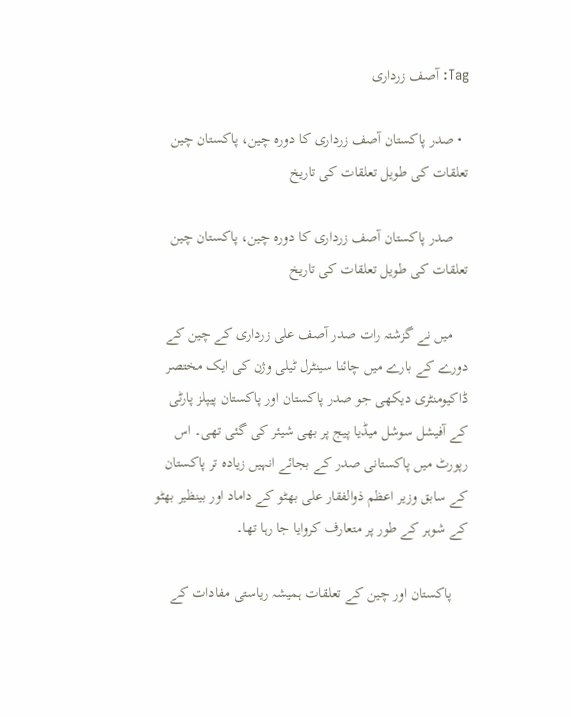Tag: آصف زرداری

  • صدر پاکستان آصف زرداری کا دورہ چین، پاکستان چین تعلقات کی طویل تعلقات کی تاریخ

    صدر پاکستان آصف زرداری کا دورہ چین، پاکستان چین تعلقات کی طویل تعلقات کی تاریخ

    میں نے گزشتہ رات صدر آصف علی زرداری کے چین کے دورے کے بارے میں چائنا سینٹرل ٹیلی وژن کی ایک مختصر ڈاکیومنٹری دیکھی جو صدر پاکستان اور پاکستان پیپلز پارٹی کے آفیشل سوشل میڈیا پیج پر بھی شیئر کی گئی تھی۔ اس رپورٹ میں پاکستانی صدر کے بجائے انہیں زیادہ تر پاکستان کے سابق وزیر اعظم ذوالفقار علی بھٹو کے داماد اور بینظیر بھٹو کے شوہر کے طور پر متعارف کروایا جا رہا تھا۔

    پاکستان اور چین کے تعلقات ہمیشہ ریاستی مفادات کے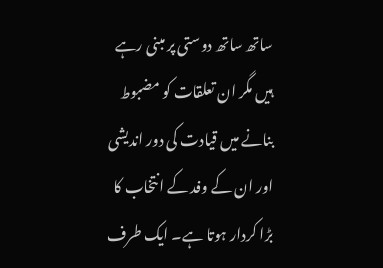ساتھ ساتھ دوستی پر مبنی رہے ہیں مگر ان تعلقات کو مضبوط بنانے میں قیادت کی دور اندیشی اور ان کے وفد کے انتخاب کا بڑا کردار ہوتا ہے۔ ایک طرف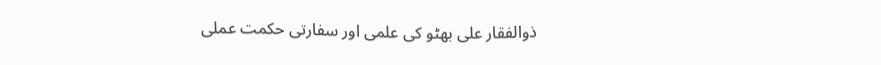ذوالفقار علی بھٹو کی علمی اور سفارتی حکمت عملی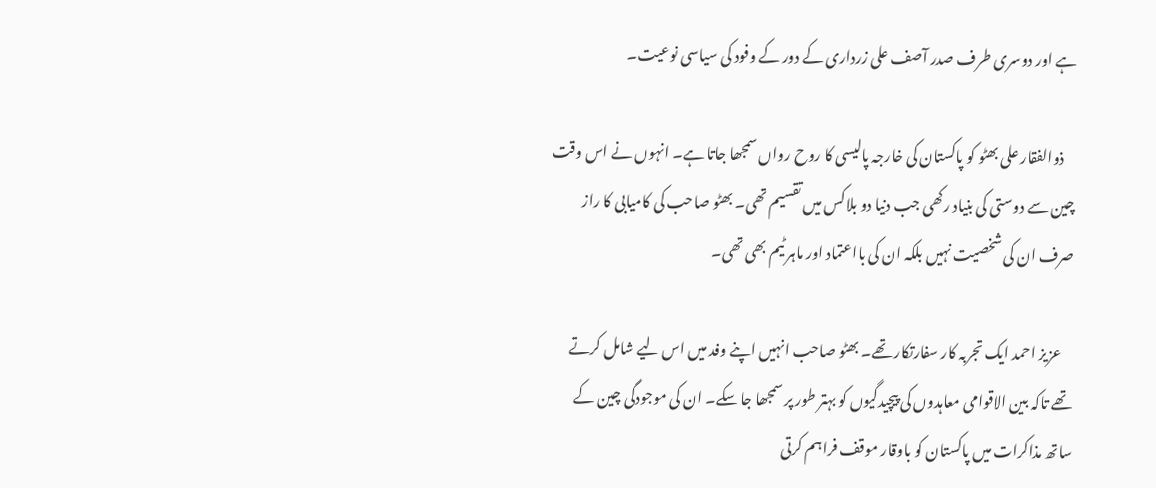ہے اور دوسری طرف صدر آصف علی زرداری کے دور کے وفود کی سیاسی نوعیت۔

    ذوالفقار علی بھٹو کو پاکستان کی خارجہ پالیسی کا روح رواں سمجھا جاتا ہے۔ انہوں نے اس وقت چین سے دوستی کی بنیاد رکھی جب دنیا دو بلاکس میں تقسیم تھی۔ بھٹو صاحب کی کامیابی کا راز صرف ان کی شخصیت نہیں بلکہ ان کی بااعتماد اور ماہر ٹیم بھی تھی۔

    عزیز احمد ایک تجربہ کار سفارتکار تھے۔ بھٹو صاحب انہیں اپنے وفد میں اس لیے شامل کرتے تھے تاکہ بین الاقوامی معاہدوں کی پیچیدگیوں کو بہتر طور پر سمجھا جا سکے۔ ان کی موجودگی چین کے ساتھ مذاکرات میں پاکستان کو باوقار موقف فراہم کرتی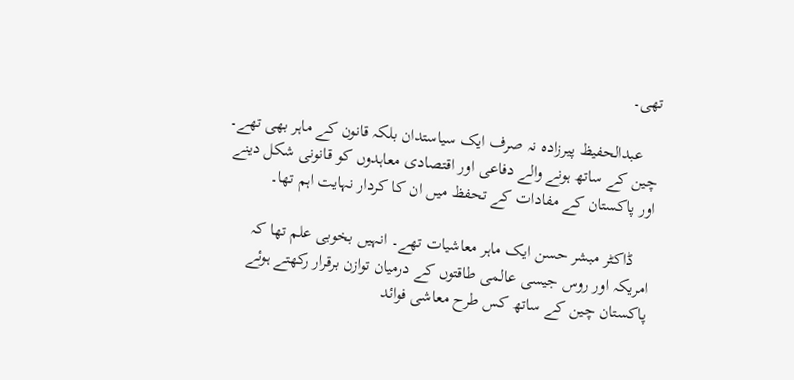تھی۔

    عبدالحفیظ پیرزادہ نہ صرف ایک سیاستدان بلکہ قانون کے ماہر بھی تھے۔ چین کے ساتھ ہونے والے دفاعی اور اقتصادی معاہدوں کو قانونی شکل دینے اور پاکستان کے مفادات کے تحفظ میں ان کا کردار نہایت اہم تھا۔

    ڈاکٹر مبشر حسن ایک ماہر معاشیات تھے۔ انہیں بخوبی علم تھا کہ امریکہ اور روس جیسی عالمی طاقتوں کے درمیان توازن برقرار رکھتے ہوئے پاکستان چین کے ساتھ کس طرح معاشی فوائد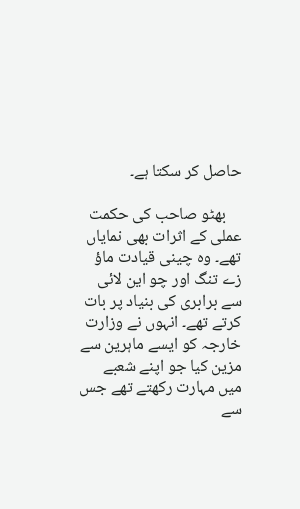حاصل کر سکتا ہے۔

    بھٹو صاحب کی حکمت عملی کے اثرات بھی نمایاں تھے۔ وہ چینی قیادت ماؤ زے تنگ اور چو این لائی سے برابری کی بنیاد پر بات کرتے تھے۔ انہوں نے وزارت خارجہ کو ایسے ماہرین سے مزین کیا جو اپنے شعبے میں مہارت رکھتے تھے جس سے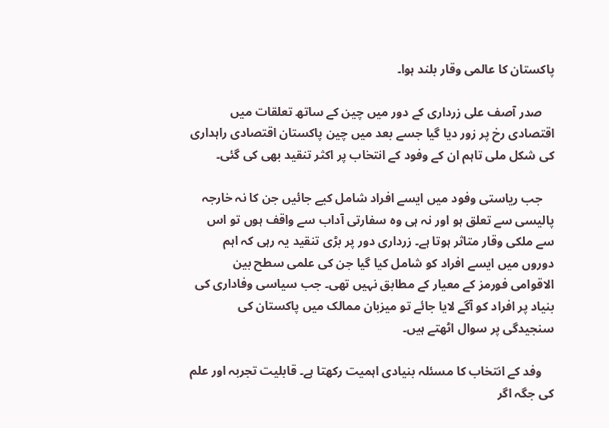پاکستان کا عالمی وقار بلند ہوا۔

    صدر آصف علی زرداری کے دور میں چین کے ساتھ تعلقات میں اقتصادی رخ پر زور دیا گیا جسے بعد میں چین پاکستان اقتصادی راہداری کی شکل ملی تاہم ان کے وفود کے انتخاب پر اکثر تنقید بھی کی گئی۔

    جب ریاستی وفود میں ایسے افراد شامل کیے جائیں جن کا نہ خارجہ پالیسی سے تعلق ہو اور نہ ہی وہ سفارتی آداب سے واقف ہوں تو اس سے ملکی وقار متاثر ہوتا ہے۔ زرداری دور پر بڑی تنقید یہ رہی کہ اہم دوروں میں ایسے افراد کو شامل کیا گیا جن کی علمی سطح بین الاقوامی فورمز کے معیار کے مطابق نہیں تھی۔ جب سیاسی وفاداری کی بنیاد پر افراد کو آگے لایا جائے تو میزبان ممالک میں پاکستان کی سنجیدگی پر سوال اٹھتے ہیں۔

    وفد کے انتخاب کا مسئلہ بنیادی اہمیت رکھتا ہے۔ قابلیت تجربہ اور علم کی جگہ اگر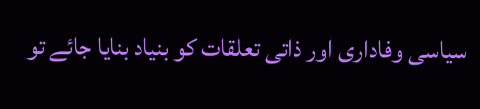سیاسی وفاداری اور ذاتی تعلقات کو بنیاد بنایا جائے تو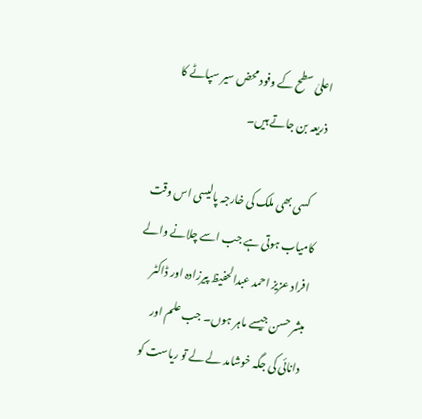اعلیٰ سطح کے وفود محض سیر سپاٹے کا ذریعہ بن جاتے ہیں۔

    کسی بھی ملک کی خارجہ پالیسی اس وقت کامیاب ہوتی ہے جب اسے چلانے والے افراد عزیز احمد عبدالحفیظ پیرزادہ اور ڈاکٹر مبشر حسن جیسے ماہر ہوں۔ جب علم اور دانائی کی جگہ خوشامد لے لے تو ریاست کو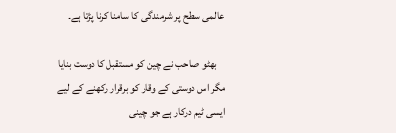عالمی سطح پر شرمندگی کا سامنا کرنا پڑتا ہے۔

    بھٹو صاحب نے چین کو مستقبل کا دوست بنایا مگر اس دوستی کے وقار کو برقرار رکھنے کے لیے ایسی ٹیم درکار ہے جو چینی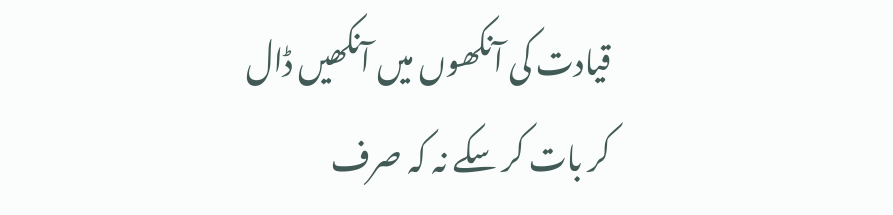قیادت کی آنکھوں میں آنکھیں ڈال کر بات کر سکے نہ کہ صرف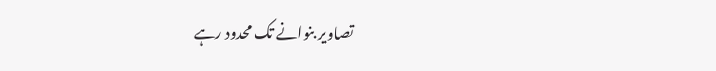تصاویر بنوانے تک محدود رہے